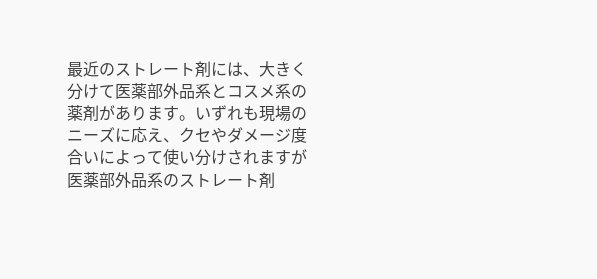最近のストレート剤には、大きく分けて医薬部外品系とコスメ系の薬剤があります。いずれも現場のニーズに応え、クセやダメージ度合いによって使い分けされますが医薬部外品系のストレート剤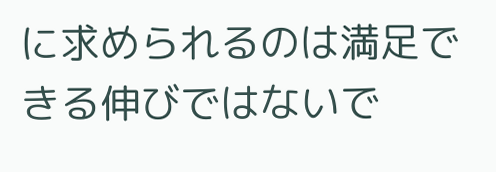に求められるのは満足できる伸びではないで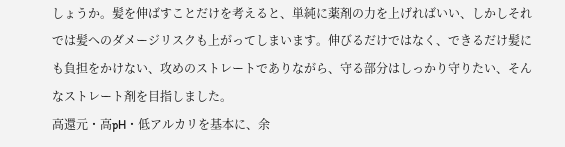しょうか。髪を伸ばすことだけを考えると、単純に薬剤の力を上げればいい、しかしそれでは髪へのダメージリスクも上がってしまいます。伸びるだけではなく、できるだけ髪にも負担をかけない、攻めのストレートでありながら、守る部分はしっかり守りたい、そんなストレート剤を目指しました。
高還元・高pH・低アルカリを基本に、余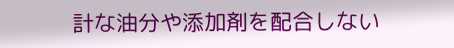計な油分や添加剤を配合しない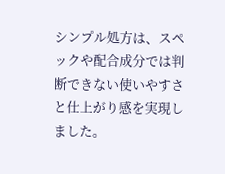シンプル処方は、スペックや配合成分では判断できない使いやすさと仕上がり感を実現しました。